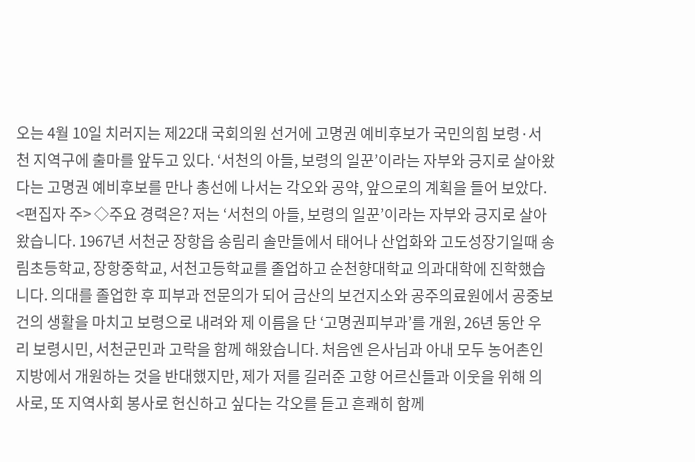오는 4월 10일 치러지는 제22대 국회의원 선거에 고명권 예비후보가 국민의힘 보령·서천 지역구에 출마를 앞두고 있다. ‘서천의 아들, 보령의 일꾼’이라는 자부와 긍지로 살아왔다는 고명권 예비후보를 만나 총선에 나서는 각오와 공약, 앞으로의 계획을 들어 보았다. <편집자 주> ◇주요 경력은? 저는 ‘서천의 아들, 보령의 일꾼’이라는 자부와 긍지로 살아왔습니다. 1967년 서천군 장항읍 송림리 솔만들에서 태어나 산업화와 고도성장기일때 송림초등학교, 장항중학교, 서천고등학교를 졸업하고 순천향대학교 의과대학에 진학했습니다. 의대를 졸업한 후 피부과 전문의가 되어 금산의 보건지소와 공주의료원에서 공중보건의 생활을 마치고 보령으로 내려와 제 이름을 단 ‘고명권피부과’를 개원, 26년 동안 우리 보령시민, 서천군민과 고락을 함께 해왔습니다. 처음엔 은사님과 아내 모두 농어촌인 지방에서 개원하는 것을 반대했지만, 제가 저를 길러준 고향 어르신들과 이웃을 위해 의사로, 또 지역사회 봉사로 헌신하고 싶다는 각오를 듣고 흔쾌히 함께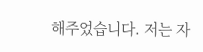해주었습니다. 저는 자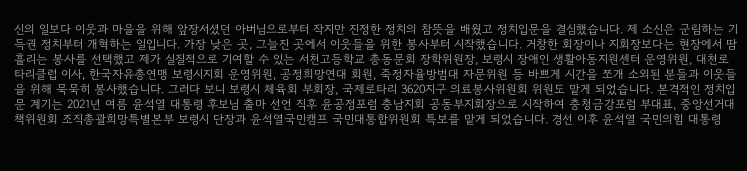신의 일보다 이웃과 마을을 위해 앞장서셨던 아버님으로부터 작지만 진정한 정치의 참뜻을 배웠고 정치입문을 결심했습니다. 제 소신은 군림하는 기득권 정치부터 개혁하는 일입니다. 가장 낮은 곳, 그늘진 곳에서 이웃들을 위한 봉사부터 시작했습니다. 거창한 회장이나 지회장보다는 현장에서 땀 흘리는 봉사를 선택했고 제가 실질적으로 기여할 수 있는 서천고등학교 총동문회 장학위원장, 보령시 장애인 생활아동지원센터 운영위원, 대천로타리클럽 이사, 한국자유총연맹 보령시지회 운영위원, 공정희망연대 회원, 죽정자율방범대 자문위원 등 바쁘게 시간을 쪼개 소외된 분들과 이웃들을 위해 묵묵히 봉사했습니다. 그러다 보니 보령시 체육회 부회장, 국제로타리 3620지구 의료봉사위원회 위원도 맡게 되었습니다. 본격적인 정치입문 계기는 2021년 여름 윤석열 대통령 후보님 출마 선언 직후 윤공정포럼 충남지회 공동부지회장으로 시작하여 충청금강포럼 부대표, 중앙선거대책위원회 조직총괄희망특별본부 보령시 단장과 윤석열국민캠프 국민대통합위원회 특보를 맡게 되었습니다. 경선 이후 윤석열 국민의힘 대통령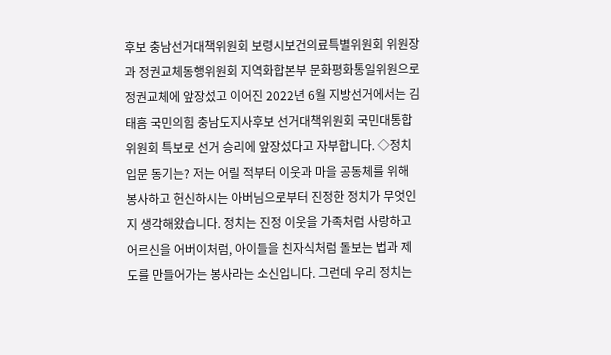후보 충남선거대책위원회 보령시보건의료특별위원회 위원장과 정권교체동행위원회 지역화합본부 문화평화통일위원으로 정권교체에 앞장섰고 이어진 2022년 6월 지방선거에서는 김태흠 국민의힘 충남도지사후보 선거대책위원회 국민대통합위원회 특보로 선거 승리에 앞장섰다고 자부합니다. ◇정치입문 동기는? 저는 어릴 적부터 이웃과 마을 공동체를 위해 봉사하고 헌신하시는 아버님으로부터 진정한 정치가 무엇인지 생각해왔습니다. 정치는 진정 이웃을 가족처럼 사랑하고 어르신을 어버이처럼, 아이들을 친자식처럼 돌보는 법과 제도를 만들어가는 봉사라는 소신입니다. 그런데 우리 정치는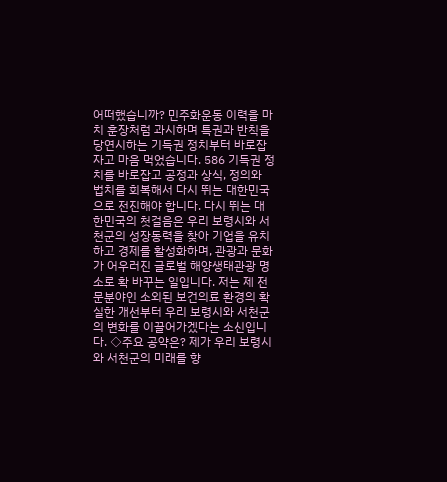어떠했습니까? 민주화운동 이력을 마치 훈장처럼 과시하며 특권과 반칙을 당연시하는 기득권 정치부터 바로잡자고 마음 먹었습니다. 586 기득권 정치를 바로잡고 공정과 상식, 정의와 법치를 회복해서 다시 뛰는 대한민국으로 전진해야 합니다. 다시 뛰는 대한민국의 첫걸음은 우리 보령시와 서천군의 성장동력을 찾아 기업을 유치하고 경제를 활성화하며, 관광과 문화가 어우러진 글로벌 해양생태관광 명소로 확 바꾸는 일입니다. 저는 제 전문분야인 소외된 보건의료 환경의 확실한 개선부터 우리 보령시와 서천군의 변화를 이끌어가겠다는 소신입니다. ◇주요 공약은? 제가 우리 보령시와 서천군의 미래를 향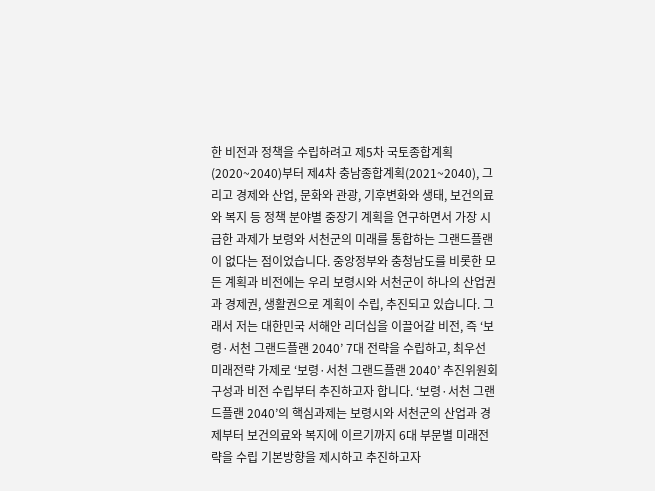한 비전과 정책을 수립하려고 제5차 국토종합계획(2020~2040)부터 제4차 충남종합계획(2021~2040), 그리고 경제와 산업, 문화와 관광, 기후변화와 생태, 보건의료와 복지 등 정책 분야별 중장기 계획을 연구하면서 가장 시급한 과제가 보령와 서천군의 미래를 통합하는 그랜드플랜이 없다는 점이었습니다. 중앙정부와 충청남도를 비롯한 모든 계획과 비전에는 우리 보령시와 서천군이 하나의 산업권과 경제권, 생활권으로 계획이 수립, 추진되고 있습니다. 그래서 저는 대한민국 서해안 리더십을 이끌어갈 비전, 즉 ‘보령·서천 그랜드플랜 2040’ 7대 전략을 수립하고, 최우선 미래전략 가제로 ‘보령·서천 그랜드플랜 2040’ 추진위원회 구성과 비전 수립부터 추진하고자 합니다. ‘보령·서천 그랜드플랜 2040’의 핵심과제는 보령시와 서천군의 산업과 경제부터 보건의료와 복지에 이르기까지 6대 부문별 미래전략을 수립 기본방향을 제시하고 추진하고자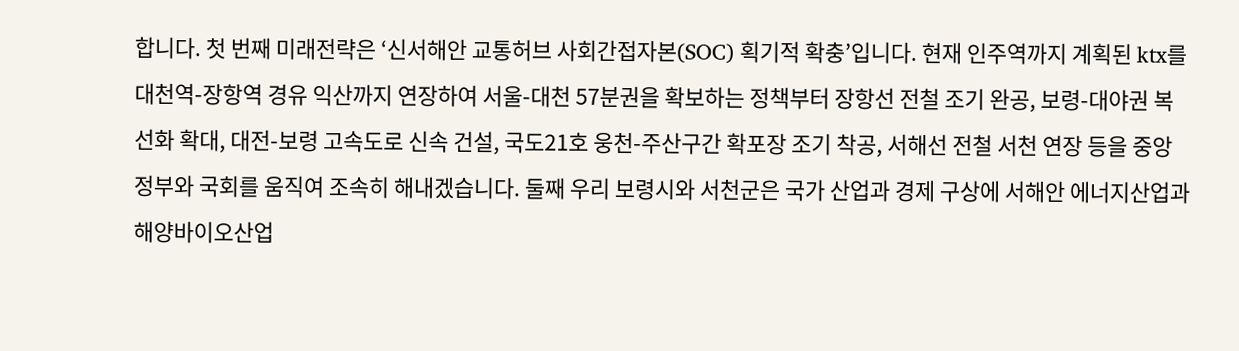합니다. 첫 번째 미래전략은 ‘신서해안 교통허브 사회간접자본(SOC) 획기적 확충’입니다. 현재 인주역까지 계획된 ktx를 대천역-장항역 경유 익산까지 연장하여 서울-대천 57분권을 확보하는 정책부터 장항선 전철 조기 완공, 보령-대야권 복선화 확대, 대전-보령 고속도로 신속 건설, 국도21호 웅천-주산구간 확포장 조기 착공, 서해선 전철 서천 연장 등을 중앙정부와 국회를 움직여 조속히 해내겠습니다. 둘째 우리 보령시와 서천군은 국가 산업과 경제 구상에 서해안 에너지산업과 해양바이오산업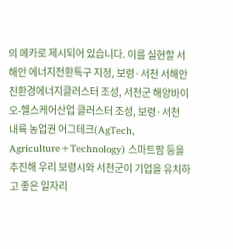의 메카로 제시되어 있습니다. 이를 실현할 서해안 에너지전환특구 지정, 보령·서천 서해안친환경에너지클러스터 조성, 서천군 해양바이오-헬스케어산업 클러스터 조성, 보령·서천 내륙 농업권 어그테크(AgTech, Agriculture+Technology) 스마트팜 등을 추진해 우리 보령시와 서천군이 기업을 유치하고 좋은 일자리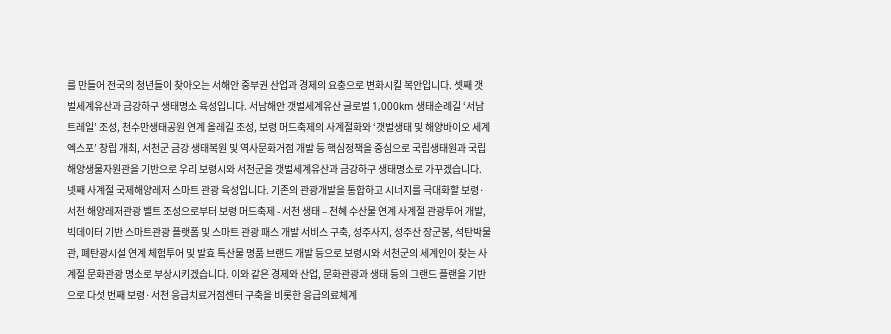를 만들어 전국의 청년들이 찾아오는 서해안 중부권 산업과 경제의 요충으로 변화시킬 복안입니다. 셋째 갯벌세계유산과 금강하구 생태명소 육성입니다. 서남해안 갯벌세계유산 글로벌 1,000km 생태순례길 ‘서남트레일’ 조성, 천수만생태공원 연계 올레길 조성, 보령 머드축제의 사계절화와 ‘갯벌생태 및 해양바이오 세계엑스포’ 창립 개최, 서천군 금강 생태복원 및 역사문화거점 개발 등 핵심정책을 중심으로 국립생태원과 국립해양생물자원관을 기반으로 우리 보령시와 서천군을 갯벌세계유산과 금강하구 생태명소로 가꾸겠습니다. 넷째 사계절 국제해양레저 스마트 관광 육성입니다. 기존의 관광개발을 통합하고 시너지를 극대화할 보령·서천 해양레저관광 벨트 조성으로부터 보령 머드축제 - 서천 생태 – 천혜 수산물 연계 사계절 관광투어 개발, 빅데이터 기반 스마트관광 플랫폼 및 스마트 관광 패스 개발 서비스 구축, 성주사지, 성주산 장군봉, 석탄박물관, 폐탄광시설 연계 체험투어 및 발효 특산물 명품 브랜드 개발 등으로 보령시와 서천군의 세계인이 찾는 사계절 문화관광 명소로 부상시키겠습니다. 이와 같은 경제와 산업, 문화관광과 생태 등의 그랜드 플랜을 기반으로 다섯 번째 보령·서천 응급치료거점센터 구축을 비롯한 응급의료체계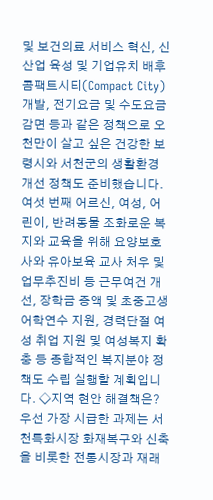및 보건의료 서비스 혁신, 신산업 육성 및 기업유치 배후 콤팩트시티(Compact City) 개발, 전기요금 및 수도요금 감면 등과 같은 정책으로 오천만이 살고 싶은 건강한 보령시와 서천군의 생활환경 개선 정책도 준비했습니다. 여섯 번째 어르신, 여성, 어린이, 반려동물 조화로운 복지와 교육을 위해 요양보호사와 유아보육 교사 처우 및 업무추진비 등 근무여건 개선, 장학금 증액 및 초중고생 어학연수 지원, 경력단절 여성 취업 지원 및 여성복지 확충 등 종합적인 복지분야 정책도 수립 실행할 계획입니다. ◇지역 현안 해결책은? 우선 가장 시급한 과제는 서천특화시장 화재복구와 신축을 비롯한 전통시장과 재래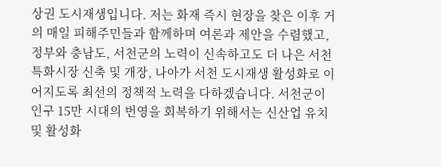상권 도시재생입니다. 저는 화재 즉시 현장을 찾은 이후 거의 매일 피해주민들과 함께하며 여론과 제안을 수렴했고, 정부와 충남도, 서천군의 노력이 신속하고도 더 나은 서천특화시장 신축 및 개장, 나아가 서천 도시재생 활성화로 이어지도록 최선의 정책적 노력을 다하겠습니다. 서천군이 인구 15만 시대의 번영을 회복하기 위해서는 신산업 유치 및 활성화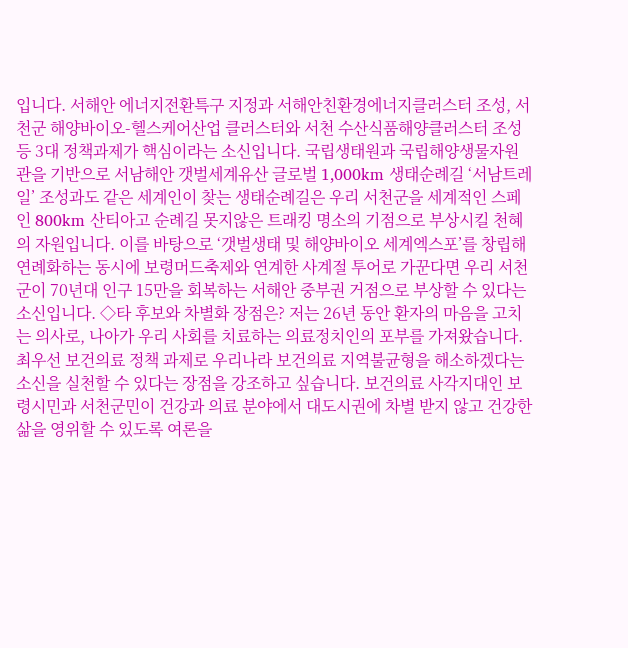입니다. 서해안 에너지전환특구 지정과 서해안친환경에너지클러스터 조성, 서천군 해양바이오-헬스케어산업 클러스터와 서천 수산식품해양클러스터 조성 등 3대 정책과제가 핵심이라는 소신입니다. 국립생태원과 국립해양생물자원관을 기반으로 서남해안 갯벌세계유산 글로벌 1,000km 생태순례길 ‘서남트레일’ 조성과도 같은 세계인이 찾는 생태순례길은 우리 서천군을 세계적인 스페인 800km 산티아고 순례길 못지않은 트래킹 명소의 기점으로 부상시킬 천혜의 자원입니다. 이를 바탕으로 ‘갯벌생태 및 해양바이오 세계엑스포’를 창립해 연례화하는 동시에 보령머드축제와 연계한 사계절 투어로 가꾼다면 우리 서천군이 70년대 인구 15만을 회복하는 서해안 중부권 거점으로 부상할 수 있다는 소신입니다. ◇타 후보와 차별화 장점은? 저는 26년 동안 환자의 마음을 고치는 의사로, 나아가 우리 사회를 치료하는 의료정치인의 포부를 가져왔습니다. 최우선 보건의료 정책 과제로 우리나라 보건의료 지역불균형을 해소하겠다는 소신을 실천할 수 있다는 장점을 강조하고 싶습니다. 보건의료 사각지대인 보령시민과 서천군민이 건강과 의료 분야에서 대도시권에 차별 받지 않고 건강한 삶을 영위할 수 있도록 여론을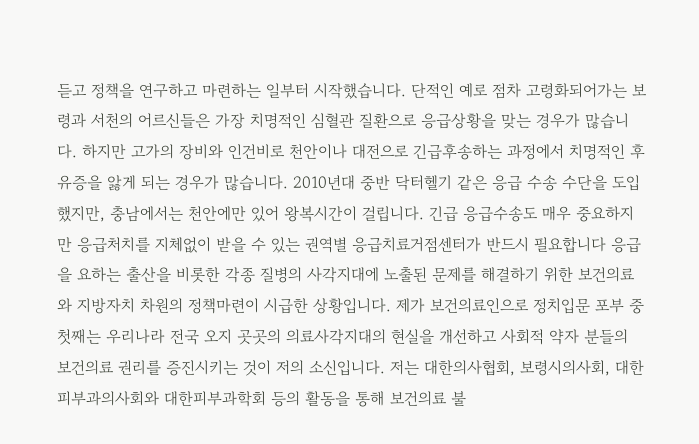듣고 정책을 연구하고 마련하는 일부터 시작했습니다. 단적인 예로 점차 고령화되어가는 보령과 서천의 어르신들은 가장 치명적인 심혈관 질환으로 응급상황을 맞는 경우가 많습니다. 하지만 고가의 장비와 인건비로 천안이나 대전으로 긴급후송하는 과정에서 치명적인 후유증을 앓게 되는 경우가 많습니다. 2010년대 중반 닥터헬기 같은 응급 수송 수단을 도입했지만, 충남에서는 천안에만 있어 왕복시간이 걸립니다. 긴급 응급수송도 매우 중요하지만 응급처치를 지체없이 받을 수 있는 권역별 응급치료거점센터가 반드시 필요합니다 응급을 요하는 출산을 비롯한 각종 질병의 사각지대에 노출된 문제를 해결하기 위한 보건의료와 지방자치 차원의 정책마련이 시급한 상황입니다. 제가 보건의료인으로 정치입문 포부 중 첫째는 우리나라 전국 오지 곳곳의 의료사각지대의 현실을 개선하고 사회적 약자 분들의 보건의료 권리를 증진시키는 것이 저의 소신입니다. 저는 대한의사협회, 보령시의사회, 대한피부과의사회와 대한피부과학회 등의 활동을 통해 보건의료 불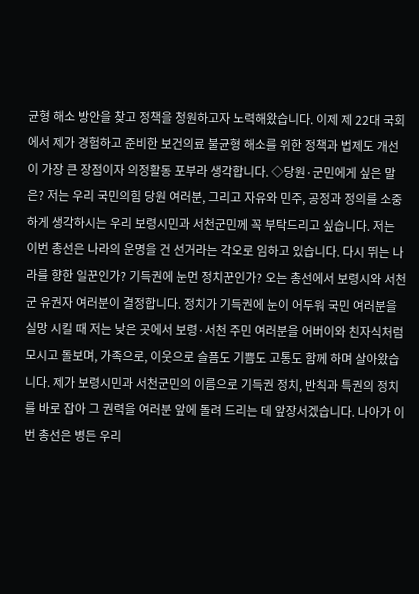균형 해소 방안을 찾고 정책을 청원하고자 노력해왔습니다. 이제 제 22대 국회에서 제가 경험하고 준비한 보건의료 불균형 해소를 위한 정책과 법제도 개선이 가장 큰 장점이자 의정활동 포부라 생각합니다. ◇당원·군민에게 싶은 말은? 저는 우리 국민의힘 당원 여러분, 그리고 자유와 민주, 공정과 정의를 소중하게 생각하시는 우리 보령시민과 서천군민께 꼭 부탁드리고 싶습니다. 저는 이번 총선은 나라의 운명을 건 선거라는 각오로 임하고 있습니다. 다시 뛰는 나라를 향한 일꾼인가? 기득권에 눈먼 정치꾼인가? 오는 총선에서 보령시와 서천군 유권자 여러분이 결정합니다. 정치가 기득권에 눈이 어두워 국민 여러분을 실망 시킬 때 저는 낮은 곳에서 보령·서천 주민 여러분을 어버이와 친자식처럼 모시고 돌보며, 가족으로, 이웃으로 슬픔도 기쁨도 고통도 함께 하며 살아왔습니다. 제가 보령시민과 서천군민의 이름으로 기득권 정치, 반칙과 특권의 정치를 바로 잡아 그 권력을 여러분 앞에 돌려 드리는 데 앞장서겠습니다. 나아가 이번 총선은 병든 우리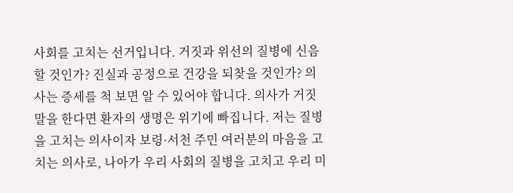사회를 고치는 선거입니다. 거짓과 위선의 질병에 신음할 것인가? 진실과 공정으로 건강을 되찾을 것인가? 의사는 증세를 척 보면 알 수 있어야 합니다. 의사가 거짓말을 한다면 환자의 생명은 위기에 빠집니다. 저는 질병을 고치는 의사이자 보령·서천 주민 여러분의 마음을 고치는 의사로, 나아가 우리 사회의 질병을 고치고 우리 미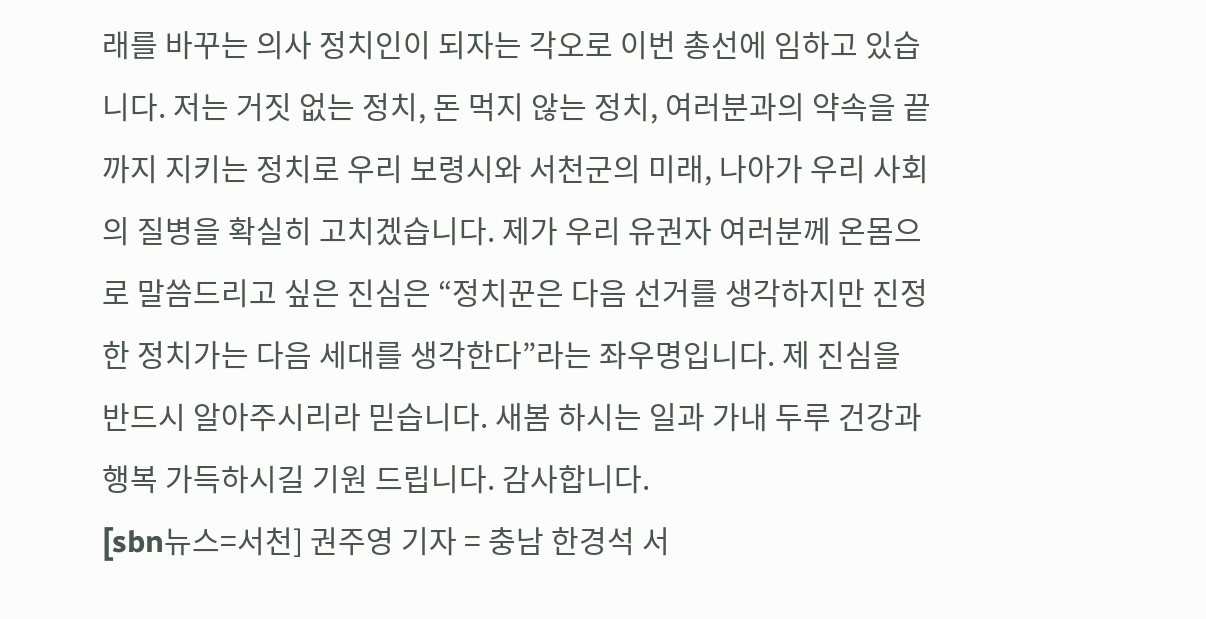래를 바꾸는 의사 정치인이 되자는 각오로 이번 총선에 임하고 있습니다. 저는 거짓 없는 정치, 돈 먹지 않는 정치, 여러분과의 약속을 끝까지 지키는 정치로 우리 보령시와 서천군의 미래, 나아가 우리 사회의 질병을 확실히 고치겠습니다. 제가 우리 유권자 여러분께 온몸으로 말씀드리고 싶은 진심은 “정치꾼은 다음 선거를 생각하지만 진정한 정치가는 다음 세대를 생각한다”라는 좌우명입니다. 제 진심을 반드시 알아주시리라 믿습니다. 새봄 하시는 일과 가내 두루 건강과 행복 가득하시길 기원 드립니다. 감사합니다.
[sbn뉴스=서천] 권주영 기자 = 충남 한경석 서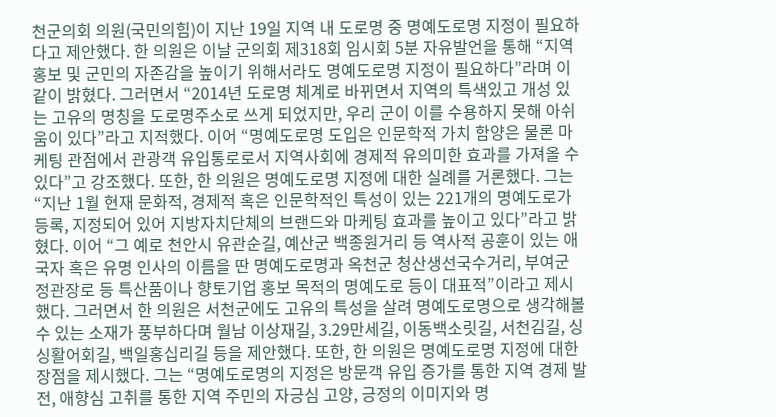천군의회 의원(국민의힘)이 지난 19일 지역 내 도로명 중 명예도로명 지정이 필요하다고 제안했다. 한 의원은 이날 군의회 제318회 임시회 5분 자유발언을 통해 “지역홍보 및 군민의 자존감을 높이기 위해서라도 명예도로명 지정이 필요하다”라며 이같이 밝혔다. 그러면서 “2014년 도로명 체계로 바뀌면서 지역의 특색있고 개성 있는 고유의 명칭을 도로명주소로 쓰게 되었지만, 우리 군이 이를 수용하지 못해 아쉬움이 있다”라고 지적했다. 이어 “명예도로명 도입은 인문학적 가치 함양은 물론 마케팅 관점에서 관광객 유입통로로서 지역사회에 경제적 유의미한 효과를 가져올 수 있다”고 강조했다. 또한, 한 의원은 명예도로명 지정에 대한 실례를 거론했다. 그는 “지난 1월 현재 문화적, 경제적 혹은 인문학적인 특성이 있는 221개의 명예도로가 등록, 지정되어 있어 지방자치단체의 브랜드와 마케팅 효과를 높이고 있다”라고 밝혔다. 이어 “그 예로 천안시 유관순길, 예산군 백종원거리 등 역사적 공훈이 있는 애국자 혹은 유명 인사의 이름을 딴 명예도로명과 옥천군 청산생선국수거리, 부여군 정관장로 등 특산품이나 향토기업 홍보 목적의 명예도로 등이 대표적”이라고 제시했다. 그러면서 한 의원은 서천군에도 고유의 특성을 살려 명예도로명으로 생각해볼 수 있는 소재가 풍부하다며 월남 이상재길, 3․29만세길, 이동백소릿길, 서천김길, 싱싱활어회길, 백일홍십리길 등을 제안했다. 또한, 한 의원은 명예도로명 지정에 대한 장점을 제시했다. 그는 “명예도로명의 지정은 방문객 유입 증가를 통한 지역 경제 발전, 애향심 고취를 통한 지역 주민의 자긍심 고양, 긍정의 이미지와 명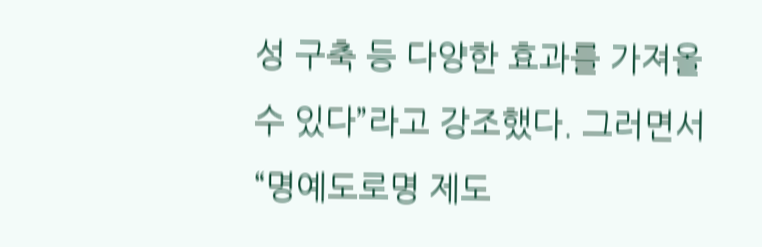성 구축 등 다양한 효과를 가져올 수 있다”라고 강조했다. 그러면서 “명예도로명 제도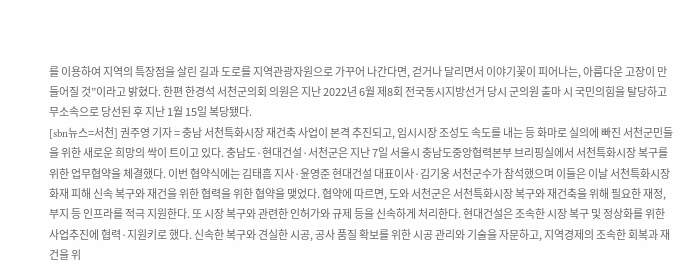를 이용하여 지역의 특장점을 살린 길과 도로를 지역관광자원으로 가꾸어 나간다면, 걷거나 달리면서 이야기꽃이 피어나는, 아름다운 고장이 만들어질 것”이라고 밝혔다. 한편 한경석 서천군의회 의원은 지난 2022년 6월 제8회 전국동시지방선거 당시 군의원 출마 시 국민의힘을 탈당하고 무소속으로 당선된 후 지난 1월 15일 복당됐다.
[sbn뉴스=서천] 권주영 기자 = 충남 서천특화시장 재건축 사업이 본격 추진되고, 임시시장 조성도 속도를 내는 등 화마로 실의에 빠진 서천군민들을 위한 새로운 희망의 싹이 트이고 있다. 충남도·현대건설·서천군은 지난 7일 서울시 충남도중앙협력본부 브리핑실에서 서천특화시장 복구를 위한 업무협약을 체결했다. 이번 협약식에는 김태흠 지사·윤영준 현대건설 대표이사·김기웅 서천군수가 참석했으며 이들은 이날 서천특화시장 화재 피해 신속 복구와 재건을 위한 협력을 위한 협약을 맺었다. 협약에 따르면, 도와 서천군은 서천특화시장 복구와 재건축을 위해 필요한 재정, 부지 등 인프라를 적극 지원한다. 또 시장 복구와 관련한 인허가와 규제 등을 신속하게 처리한다. 현대건설은 조속한 시장 복구 및 정상화를 위한 사업추진에 협력·지원키로 했다. 신속한 복구와 견실한 시공, 공사 품질 확보를 위한 시공 관리와 기술을 자문하고, 지역경제의 조속한 회복과 재건을 위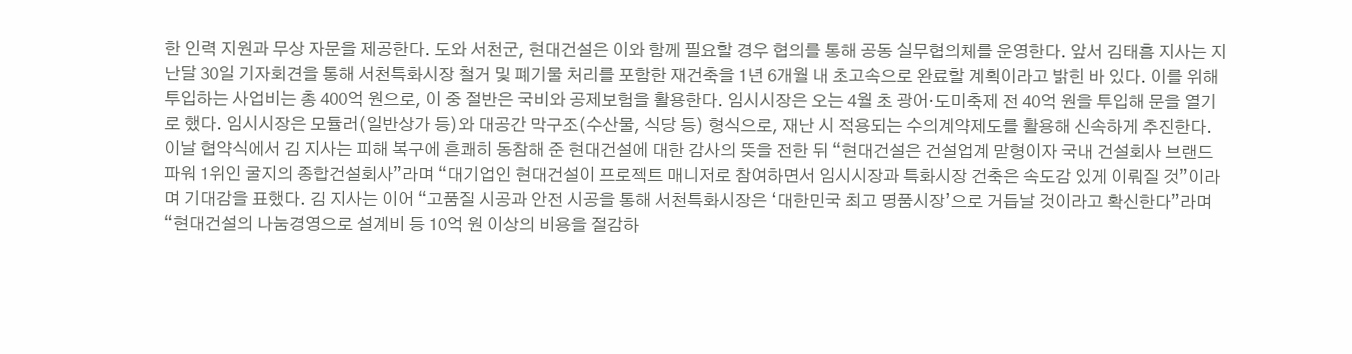한 인력 지원과 무상 자문을 제공한다. 도와 서천군, 현대건설은 이와 함께 필요할 경우 협의를 통해 공동 실무협의체를 운영한다. 앞서 김태흠 지사는 지난달 30일 기자회견을 통해 서천특화시장 철거 및 폐기물 처리를 포함한 재건축을 1년 6개월 내 초고속으로 완료할 계획이라고 밝힌 바 있다. 이를 위해 투입하는 사업비는 총 400억 원으로, 이 중 절반은 국비와 공제보험을 활용한다. 임시시장은 오는 4월 초 광어·도미축제 전 40억 원을 투입해 문을 열기로 했다. 임시시장은 모듈러(일반상가 등)와 대공간 막구조(수산물, 식당 등) 형식으로, 재난 시 적용되는 수의계약제도를 활용해 신속하게 추진한다. 이날 협약식에서 김 지사는 피해 복구에 흔쾌히 동참해 준 현대건설에 대한 감사의 뜻을 전한 뒤 “현대건설은 건설업계 맏형이자 국내 건설회사 브랜드 파워 1위인 굴지의 종합건설회사”라며 “대기업인 현대건설이 프로젝트 매니저로 참여하면서 임시시장과 특화시장 건축은 속도감 있게 이뤄질 것”이라며 기대감을 표했다. 김 지사는 이어 “고품질 시공과 안전 시공을 통해 서천특화시장은 ‘대한민국 최고 명품시장’으로 거듭날 것이라고 확신한다”라며 “현대건설의 나눔경영으로 설계비 등 10억 원 이상의 비용을 절감하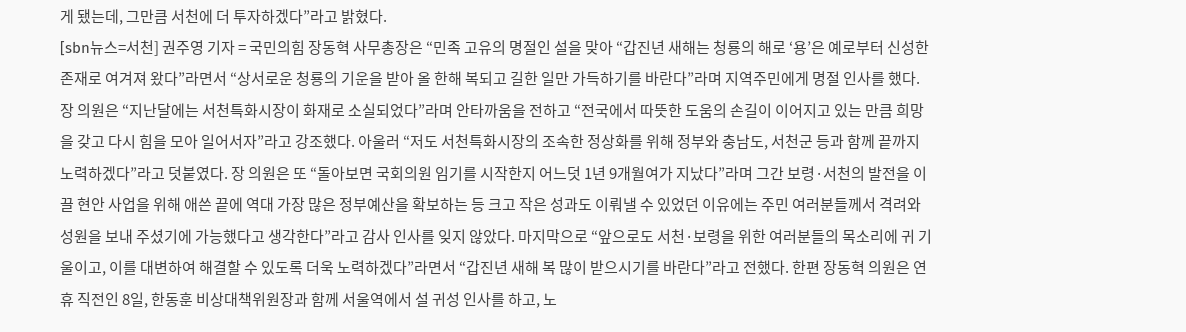게 됐는데, 그만큼 서천에 더 투자하겠다”라고 밝혔다.
[sbn뉴스=서천] 권주영 기자 = 국민의힘 장동혁 사무총장은 “민족 고유의 명절인 설을 맞아 “갑진년 새해는 청룡의 해로 ‘용’은 예로부터 신성한 존재로 여겨져 왔다”라면서 “상서로운 청룡의 기운을 받아 올 한해 복되고 길한 일만 가득하기를 바란다”라며 지역주민에게 명절 인사를 했다. 장 의원은 “지난달에는 서천특화시장이 화재로 소실되었다”라며 안타까움을 전하고 “전국에서 따뜻한 도움의 손길이 이어지고 있는 만큼 희망을 갖고 다시 힘을 모아 일어서자”라고 강조했다. 아울러 “저도 서천특화시장의 조속한 정상화를 위해 정부와 충남도, 서천군 등과 함께 끝까지 노력하겠다”라고 덧붙였다. 장 의원은 또 “돌아보면 국회의원 임기를 시작한지 어느덧 1년 9개월여가 지났다”라며 그간 보령·서천의 발전을 이끌 현안 사업을 위해 애쓴 끝에 역대 가장 많은 정부예산을 확보하는 등 크고 작은 성과도 이뤄낼 수 있었던 이유에는 주민 여러분들께서 격려와 성원을 보내 주셨기에 가능했다고 생각한다”라고 감사 인사를 잊지 않았다. 마지막으로 “앞으로도 서천·보령을 위한 여러분들의 목소리에 귀 기울이고, 이를 대변하여 해결할 수 있도록 더욱 노력하겠다”라면서 “갑진년 새해 복 많이 받으시기를 바란다”라고 전했다. 한편 장동혁 의원은 연휴 직전인 8일, 한동훈 비상대책위원장과 함께 서울역에서 설 귀성 인사를 하고, 노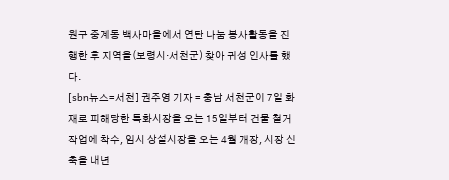원구 중계동 백사마을에서 연탄 나눔 봉사활동을 진행한 후 지역을(보령시·서천군) 찾아 귀성 인사를 했다.
[sbn뉴스=서천] 권주영 기자 = 충남 서천군이 7일 화재로 피해당한 특화시장을 오는 15일부터 건물 철거작업에 착수, 임시 상설시장을 오는 4월 개장, 시장 신축을 내년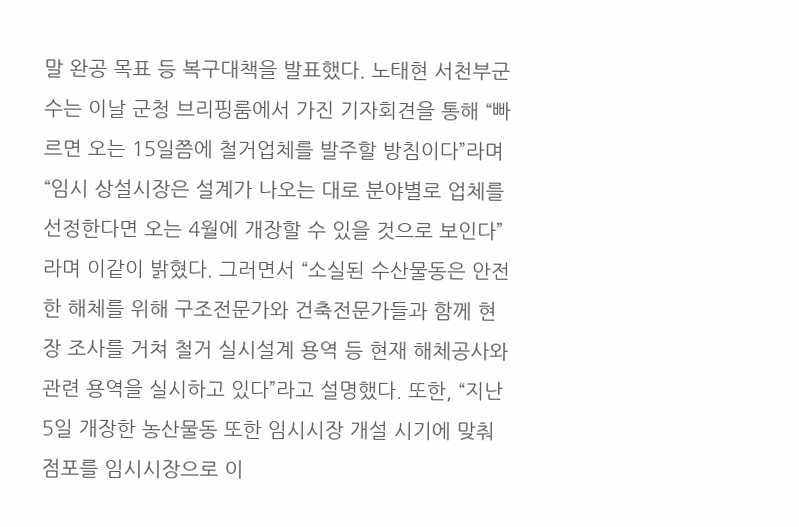말 완공 목표 등 복구대책을 발표했다. 노태현 서천부군수는 이날 군청 브리핑룸에서 가진 기자회견을 통해 “빠르면 오는 15일쯤에 철거업체를 발주할 방침이다”라며 “임시 상설시장은 설계가 나오는 대로 분야별로 업체를 선정한다면 오는 4월에 개장할 수 있을 것으로 보인다”라며 이같이 밝혔다. 그러면서 “소실된 수산물동은 안전한 해체를 위해 구조전문가와 건축전문가들과 함께 현장 조사를 거쳐 철거 실시설계 용역 등 현재 해체공사와 관련 용역을 실시하고 있다”라고 설명했다. 또한, “지난 5일 개장한 농산물동 또한 임시시장 개설 시기에 맞춰 점포를 임시시장으로 이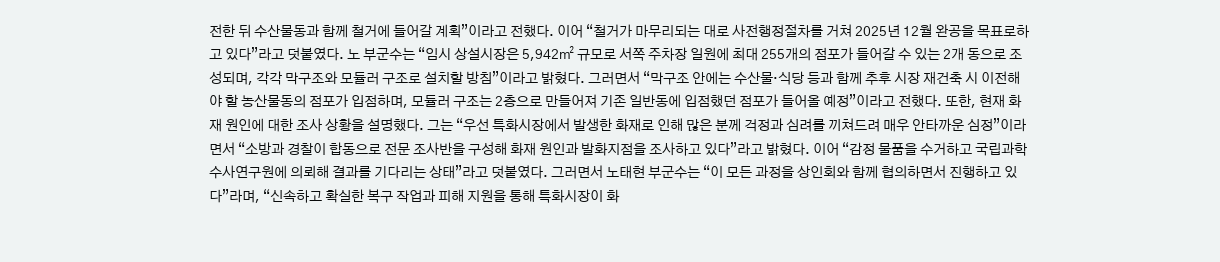전한 뒤 수산물동과 함께 철거에 들어갈 계획”이라고 전했다. 이어 “철거가 마무리되는 대로 사전행정절차를 거쳐 2025년 12월 완공을 목표로하고 있다”라고 덧붙였다. 노 부군수는 “임시 상설시장은 5,942㎡ 규모로 서쪽 주차장 일원에 최대 255개의 점포가 들어갈 수 있는 2개 동으로 조성되며, 각각 막구조와 모듈러 구조로 설치할 방침”이라고 밝혔다. 그러면서 “막구조 안에는 수산물·식당 등과 함께 추후 시장 재건축 시 이전해야 할 농산물동의 점포가 입점하며, 모듈러 구조는 2층으로 만들어져 기존 일반동에 입점했던 점포가 들어올 예정”이라고 전했다. 또한, 현재 화재 원인에 대한 조사 상황을 설명했다. 그는 “우선 특화시장에서 발생한 화재로 인해 많은 분께 걱정과 심려를 끼쳐드려 매우 안타까운 심정”이라면서 “소방과 경찰이 합동으로 전문 조사반을 구성해 화재 원인과 발화지점을 조사하고 있다”라고 밝혔다. 이어 “감정 물품을 수거하고 국립과학수사연구원에 의뢰해 결과를 기다리는 상태”라고 덧붙였다. 그러면서 노태현 부군수는 “이 모든 과정을 상인회와 함께 협의하면서 진행하고 있다”라며, “신속하고 확실한 복구 작업과 피해 지원을 통해 특화시장이 화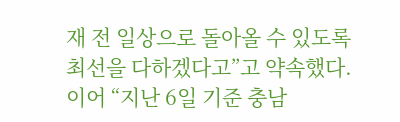재 전 일상으로 돌아올 수 있도록 최선을 다하겠다고”고 약속했다. 이어 “지난 6일 기준 충남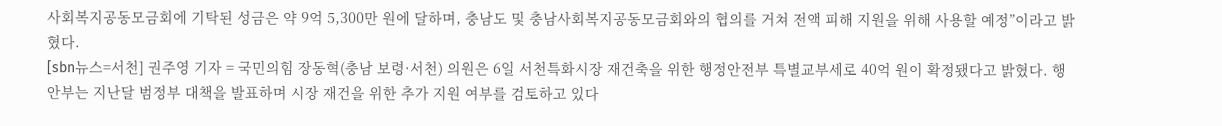사회복지공동모금회에 기탁된 성금은 약 9억 5,300만 원에 달하며, 충남도 및 충남사회복지공동모금회와의 협의를 거쳐 전액 피해 지원을 위해 사용할 예정”이라고 밝혔다.
[sbn뉴스=서천] 권주영 기자 = 국민의힘 장동혁(충남 보령·서천) 의원은 6일 서천특화시장 재건축을 위한 행정안전부 특별교부세로 40억 원이 확정됐다고 밝혔다. 행안부는 지난달 범정부 대책을 발표하며 시장 재건을 위한 추가 지원 여부를 검토하고 있다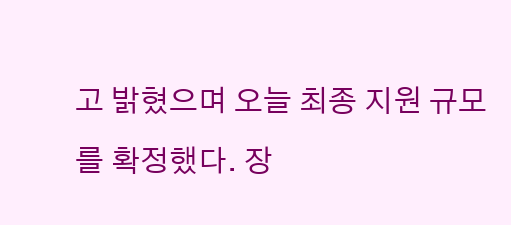고 밝혔으며 오늘 최종 지원 규모를 확정했다. 장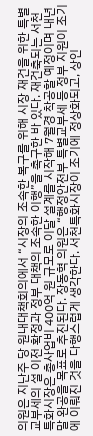의원은 지난주 당 원내대책회의에서 “시장의 조속한 복구를 위해 시장 재건을 위한 특별교부세의 설 이전 확정과 정부 대책의 조속한 이행”을 촉구한 바 있다. 재건축되는 서천특화시장은 총사업비 400억 원 규모로 이달 설계를 시작해 7월경 착공할 예정이며 내년 말 완공을 목표로 추진된다. 장동혁 의원은 “행정안전부 특별교부세 등 정부 지원이 조기에 이뤄진 것을 다행스럽게 생각한다. 서천특화시장이 조기에 정상화되고, 상인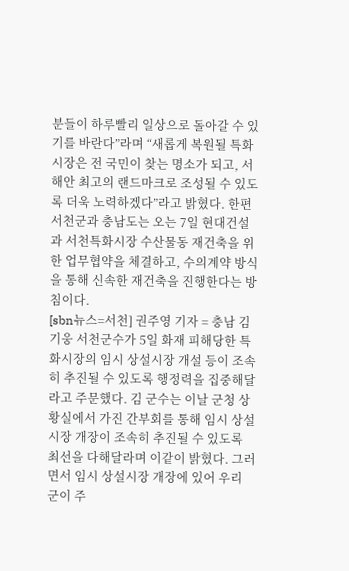분들이 하루빨리 일상으로 돌아갈 수 있기를 바란다”라며 “새롭게 복원될 특화시장은 전 국민이 찾는 명소가 되고, 서해안 최고의 랜드마크로 조성될 수 있도록 더욱 노력하겠다”라고 밝혔다. 한편 서천군과 충남도는 오는 7일 현대건설과 서천특화시장 수산물동 재건축을 위한 업무협약을 체결하고, 수의계약 방식을 통해 신속한 재건축을 진행한다는 방침이다.
[sbn뉴스=서천] 권주영 기자 = 충남 김기웅 서천군수가 5일 화재 피해당한 특화시장의 임시 상설시장 개설 등이 조속히 추진될 수 있도록 행정력을 집중해달라고 주문했다. 김 군수는 이날 군청 상황실에서 가진 간부회를 통해 임시 상설시장 개장이 조속히 추진될 수 있도록 최선을 다해달라며 이같이 밝혔다. 그러면서 임시 상설시장 개장에 있어 우리 군이 주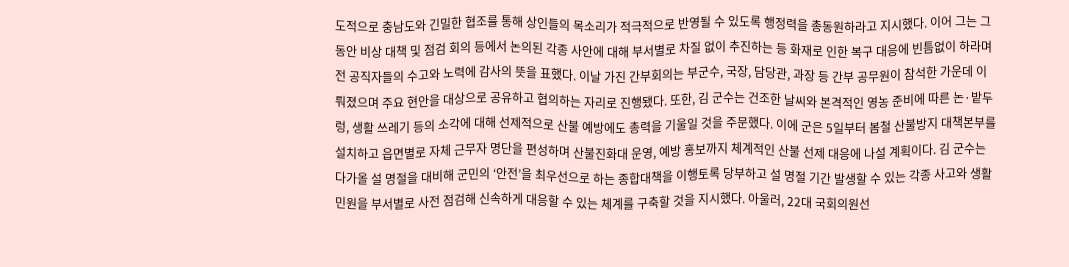도적으로 충남도와 긴밀한 협조를 통해 상인들의 목소리가 적극적으로 반영될 수 있도록 행정력을 총동원하라고 지시했다. 이어 그는 그동안 비상 대책 및 점검 회의 등에서 논의된 각종 사안에 대해 부서별로 차질 없이 추진하는 등 화재로 인한 복구 대응에 빈틈없이 하라며 전 공직자들의 수고와 노력에 감사의 뜻을 표했다. 이날 가진 간부회의는 부군수, 국장, 담당관, 과장 등 간부 공무원이 참석한 가운데 이뤄졌으며 주요 현안을 대상으로 공유하고 협의하는 자리로 진행됐다. 또한, 김 군수는 건조한 날씨와 본격적인 영농 준비에 따른 논·밭두렁, 생활 쓰레기 등의 소각에 대해 선제적으로 산불 예방에도 총력을 기울일 것을 주문했다. 이에 군은 5일부터 봄철 산불방지 대책본부를 설치하고 읍면별로 자체 근무자 명단을 편성하며 산불진화대 운영, 예방 홍보까지 체계적인 산불 선제 대응에 나설 계획이다. 김 군수는 다가올 설 명절을 대비해 군민의 ‘안전’을 최우선으로 하는 종합대책을 이행토록 당부하고 설 명절 기간 발생할 수 있는 각종 사고와 생활민원을 부서별로 사전 점검해 신속하게 대응할 수 있는 체계를 구축할 것을 지시했다. 아울러, 22대 국회의원선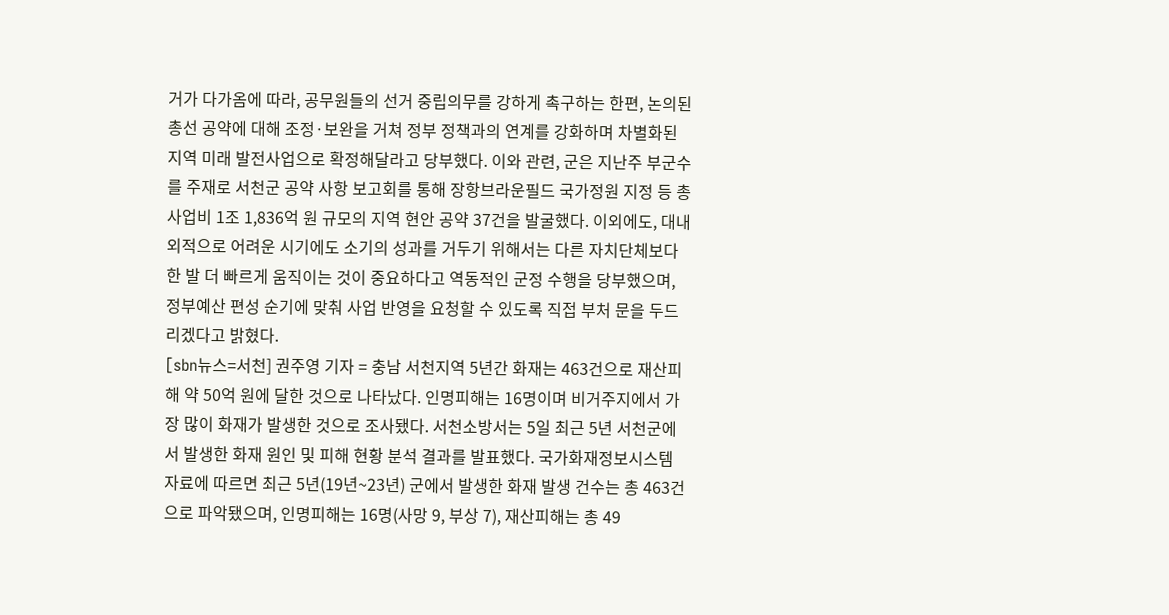거가 다가옴에 따라, 공무원들의 선거 중립의무를 강하게 촉구하는 한편, 논의된 총선 공약에 대해 조정·보완을 거쳐 정부 정책과의 연계를 강화하며 차별화된 지역 미래 발전사업으로 확정해달라고 당부했다. 이와 관련, 군은 지난주 부군수를 주재로 서천군 공약 사항 보고회를 통해 장항브라운필드 국가정원 지정 등 총사업비 1조 1,836억 원 규모의 지역 현안 공약 37건을 발굴했다. 이외에도, 대내외적으로 어려운 시기에도 소기의 성과를 거두기 위해서는 다른 자치단체보다 한 발 더 빠르게 움직이는 것이 중요하다고 역동적인 군정 수행을 당부했으며, 정부예산 편성 순기에 맞춰 사업 반영을 요청할 수 있도록 직접 부처 문을 두드리겠다고 밝혔다.
[sbn뉴스=서천] 권주영 기자 = 충남 서천지역 5년간 화재는 463건으로 재산피해 약 50억 원에 달한 것으로 나타났다. 인명피해는 16명이며 비거주지에서 가장 많이 화재가 발생한 것으로 조사됐다. 서천소방서는 5일 최근 5년 서천군에서 발생한 화재 원인 및 피해 현황 분석 결과를 발표했다. 국가화재정보시스템 자료에 따르면 최근 5년(19년~23년) 군에서 발생한 화재 발생 건수는 총 463건으로 파악됐으며, 인명피해는 16명(사망 9, 부상 7), 재산피해는 총 49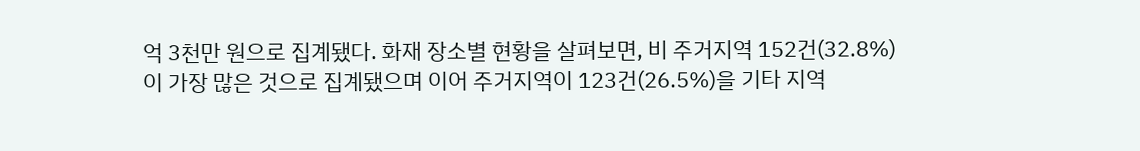억 3천만 원으로 집계됐다. 화재 장소별 현황을 살펴보면, 비 주거지역 152건(32.8%)이 가장 많은 것으로 집계됐으며 이어 주거지역이 123건(26.5%)을 기타 지역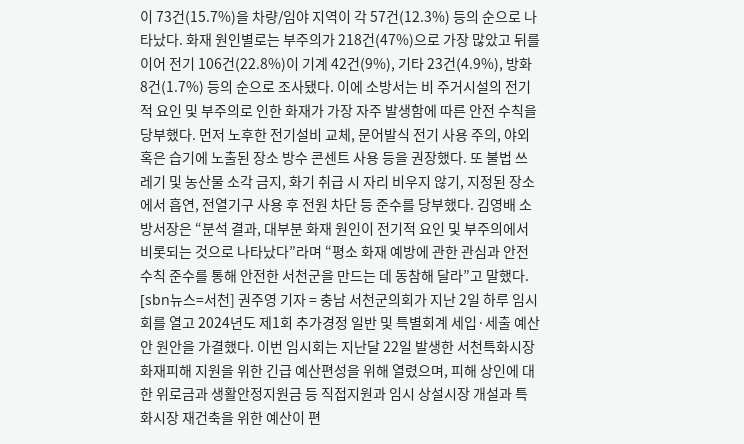이 73건(15.7%)을 차량/임야 지역이 각 57건(12.3%) 등의 순으로 나타났다. 화재 원인별로는 부주의가 218건(47%)으로 가장 많았고 뒤를 이어 전기 106건(22.8%)이 기계 42건(9%), 기타 23건(4.9%), 방화 8건(1.7%) 등의 순으로 조사됐다. 이에 소방서는 비 주거시설의 전기적 요인 및 부주의로 인한 화재가 가장 자주 발생함에 따른 안전 수칙을 당부했다. 먼저 노후한 전기설비 교체, 문어발식 전기 사용 주의, 야외 혹은 습기에 노출된 장소 방수 콘센트 사용 등을 권장했다. 또 불법 쓰레기 및 농산물 소각 금지, 화기 취급 시 자리 비우지 않기, 지정된 장소에서 흡연, 전열기구 사용 후 전원 차단 등 준수를 당부했다. 김영배 소방서장은 “분석 결과, 대부분 화재 원인이 전기적 요인 및 부주의에서 비롯되는 것으로 나타났다”라며 “평소 화재 예방에 관한 관심과 안전 수칙 준수를 통해 안전한 서천군을 만드는 데 동참해 달라”고 말했다.
[sbn뉴스=서천] 권주영 기자 = 충남 서천군의회가 지난 2일 하루 임시회를 열고 2024년도 제1회 추가경정 일반 및 특별회계 세입·세출 예산안 원안을 가결했다. 이번 임시회는 지난달 22일 발생한 서천특화시장 화재피해 지원을 위한 긴급 예산편성을 위해 열렸으며, 피해 상인에 대한 위로금과 생활안정지원금 등 직접지원과 임시 상설시장 개설과 특화시장 재건축을 위한 예산이 편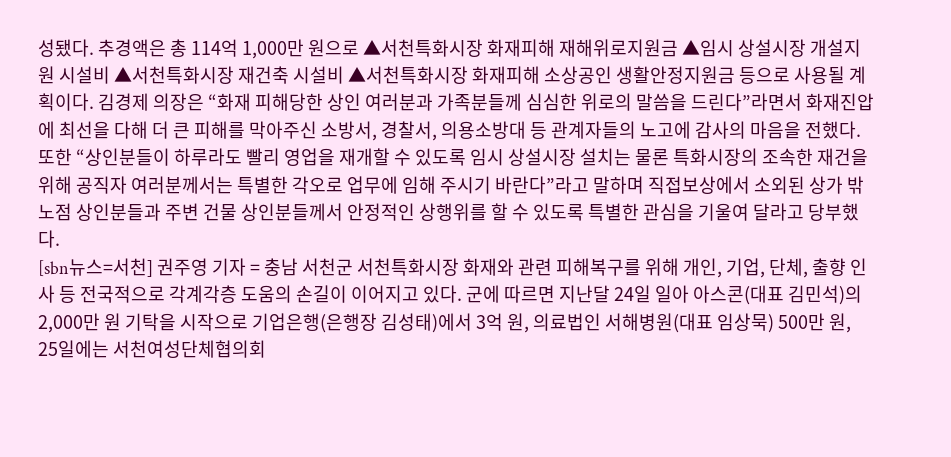성됐다. 추경액은 총 114억 1,000만 원으로 ▲서천특화시장 화재피해 재해위로지원금 ▲임시 상설시장 개설지원 시설비 ▲서천특화시장 재건축 시설비 ▲서천특화시장 화재피해 소상공인 생활안정지원금 등으로 사용될 계획이다. 김경제 의장은 “화재 피해당한 상인 여러분과 가족분들께 심심한 위로의 말씀을 드린다”라면서 화재진압에 최선을 다해 더 큰 피해를 막아주신 소방서, 경찰서, 의용소방대 등 관계자들의 노고에 감사의 마음을 전했다. 또한 “상인분들이 하루라도 빨리 영업을 재개할 수 있도록 임시 상설시장 설치는 물론 특화시장의 조속한 재건을 위해 공직자 여러분께서는 특별한 각오로 업무에 임해 주시기 바란다”라고 말하며 직접보상에서 소외된 상가 밖 노점 상인분들과 주변 건물 상인분들께서 안정적인 상행위를 할 수 있도록 특별한 관심을 기울여 달라고 당부했다.
[sbn뉴스=서천] 권주영 기자 = 충남 서천군 서천특화시장 화재와 관련 피해복구를 위해 개인, 기업, 단체, 출향 인사 등 전국적으로 각계각층 도움의 손길이 이어지고 있다. 군에 따르면 지난달 24일 일아 아스콘(대표 김민석)의 2,000만 원 기탁을 시작으로 기업은행(은행장 김성태)에서 3억 원, 의료법인 서해병원(대표 임상묵) 500만 원, 25일에는 서천여성단체협의회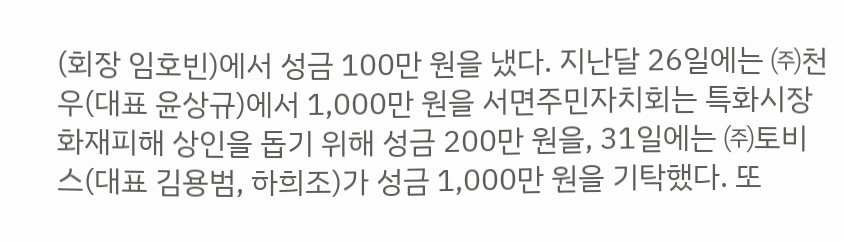(회장 임호빈)에서 성금 100만 원을 냈다. 지난달 26일에는 ㈜천우(대표 윤상규)에서 1,000만 원을 서면주민자치회는 특화시장 화재피해 상인을 돕기 위해 성금 200만 원을, 31일에는 ㈜토비스(대표 김용범, 하희조)가 성금 1,000만 원을 기탁했다. 또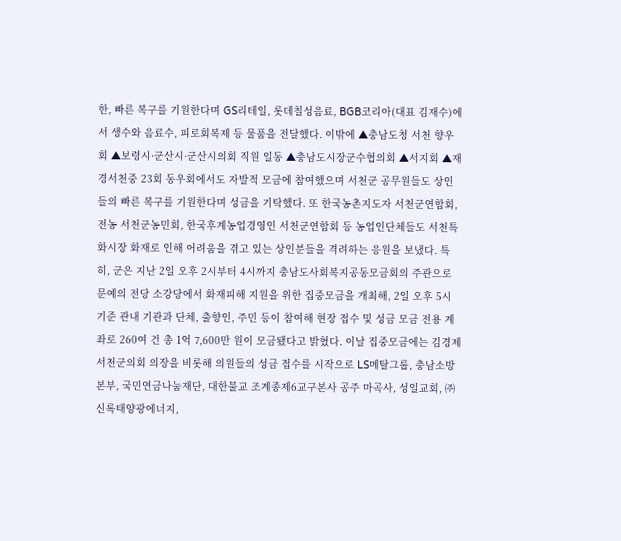한, 빠른 복구를 기원한다며 GS리테일, 롯데칠성음료, BGB코리아(대표 김재수)에서 생수와 음료수, 피로회복제 등 물품을 전달했다. 이밖에 ▲충남도청 서천 향우회 ▲보령시·군산시·군산시의회 직원 일동 ▲충남도시장군수협의회 ▲서지회 ▲재경서천중 23회 동우회에서도 자발적 모금에 참여했으며 서천군 공무원들도 상인들의 빠른 복구를 기원한다며 성금을 기탁했다. 또 한국농촌지도자 서천군연합회, 전농 서천군농민회, 한국후계농업경영인 서천군연합회 등 농업인단체들도 서천특화시장 화재로 인해 어려움을 겪고 있는 상인분들을 격려하는 응원을 보냈다. 특히, 군은 지난 2일 오후 2시부터 4시까지 충남도사회복지공동모금회의 주관으로 문예의 전당 소강당에서 화재피해 지원을 위한 집중모금을 개최해, 2일 오후 5시 기준 관내 기관과 단체, 출향인, 주민 등이 참여해 현장 접수 및 성금 모금 전용 계좌로 260여 건 총 1억 7,600만 원이 모금됐다고 밝혔다. 이날 집중모금에는 김경제 서천군의회 의장을 비롯해 의원들의 성금 접수를 시작으로 LS메탈그룹, 충남소방본부, 국민연금나눔재단, 대한불교 조계종제6교구본사 공주 마곡사, 성일교회, ㈜신록태양광에너지,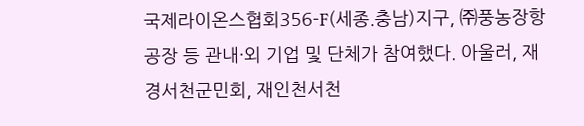국제라이온스협회356-F(세종.충남)지구, ㈜풍농장항공장 등 관내·외 기업 및 단체가 참여했다. 아울러, 재경서천군민회, 재인천서천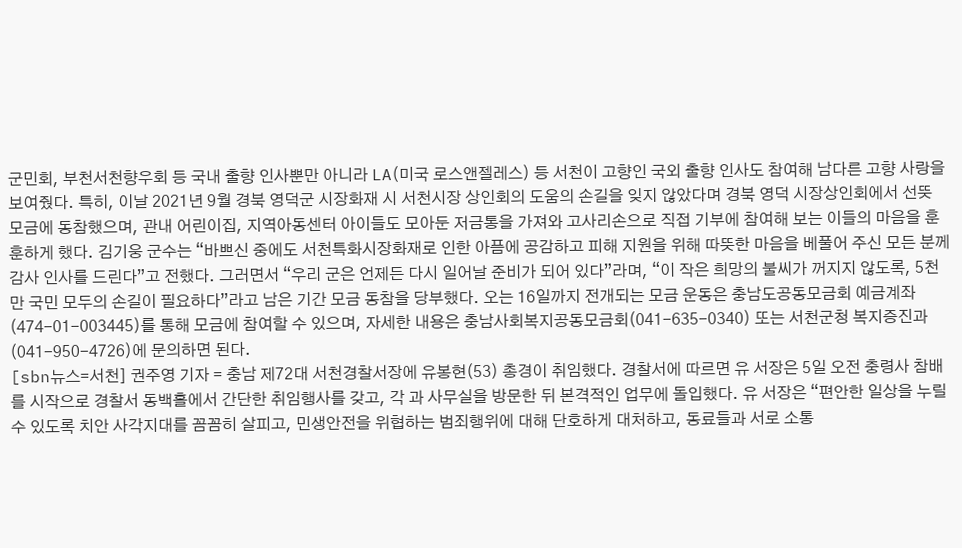군민회, 부천서천향우회 등 국내 출향 인사뿐만 아니라 LA(미국 로스앤젤레스) 등 서천이 고향인 국외 출향 인사도 참여해 남다른 고향 사랑을 보여줬다. 특히, 이날 2021년 9월 경북 영덕군 시장화재 시 서천시장 상인회의 도움의 손길을 잊지 않았다며 경북 영덕 시장상인회에서 선뜻 모금에 동참했으며, 관내 어린이집, 지역아동센터 아이들도 모아둔 저금통을 가져와 고사리손으로 직접 기부에 참여해 보는 이들의 마음을 훈훈하게 했다. 김기웅 군수는 “바쁘신 중에도 서천특화시장화재로 인한 아픔에 공감하고 피해 지원을 위해 따뜻한 마음을 베풀어 주신 모든 분께 감사 인사를 드린다”고 전했다. 그러면서 “우리 군은 언제든 다시 일어날 준비가 되어 있다”라며, “이 작은 희망의 불씨가 꺼지지 않도록, 5천만 국민 모두의 손길이 필요하다”라고 남은 기간 모금 동참을 당부했다. 오는 16일까지 전개되는 모금 운동은 충남도공동모금회 예금계좌(474-01-003445)를 통해 모금에 참여할 수 있으며, 자세한 내용은 충남사회복지공동모금회(041-635-0340) 또는 서천군청 복지증진과(041-950-4726)에 문의하면 된다.
[sbn뉴스=서천] 권주영 기자 = 충남 제72대 서천경찰서장에 유봉현(53) 총경이 취임했다. 경찰서에 따르면 유 서장은 5일 오전 충령사 참배를 시작으로 경찰서 동백홀에서 간단한 취임행사를 갖고, 각 과 사무실을 방문한 뒤 본격적인 업무에 돌입했다. 유 서장은 “편안한 일상을 누릴 수 있도록 치안 사각지대를 꼼꼼히 살피고, 민생안전을 위협하는 범죄행위에 대해 단호하게 대처하고, 동료들과 서로 소통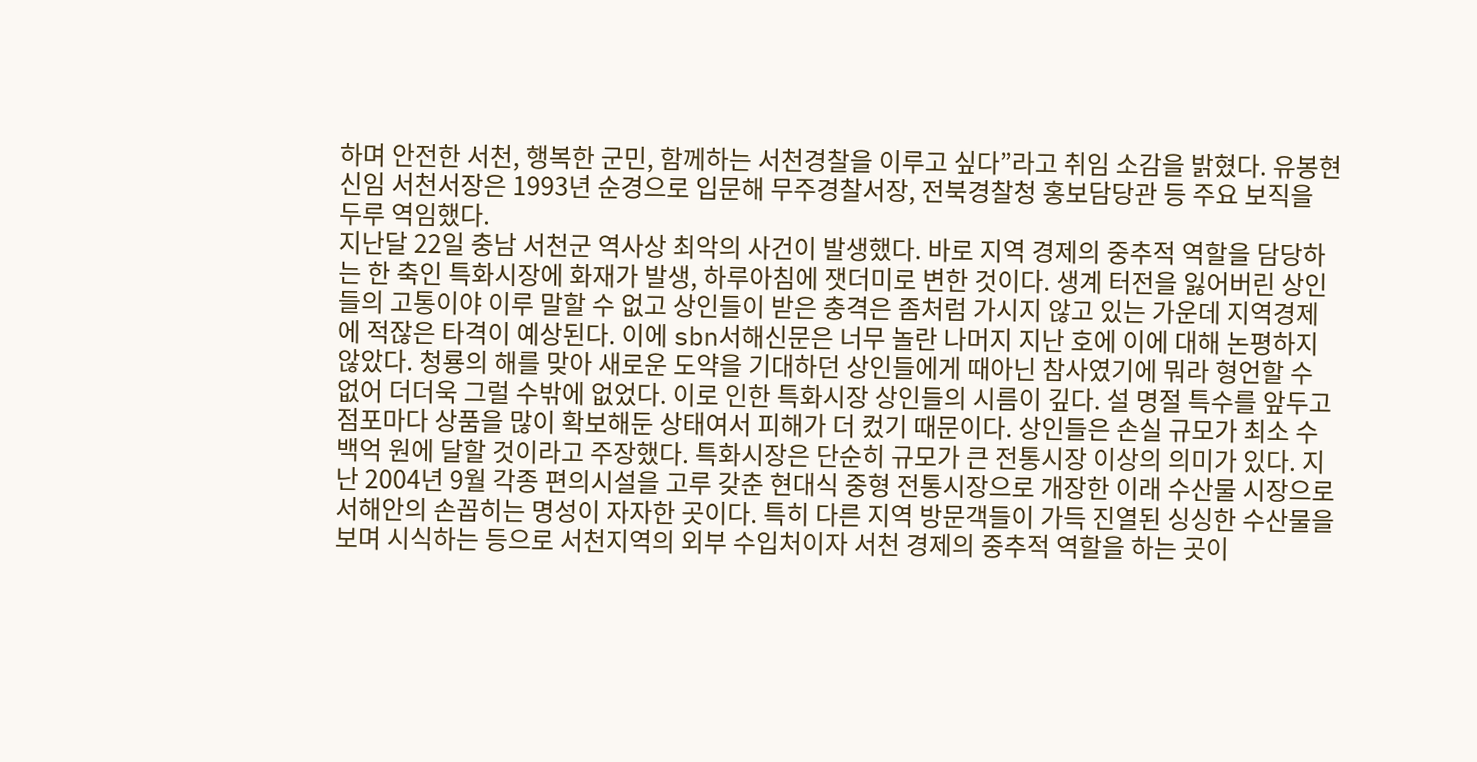하며 안전한 서천, 행복한 군민, 함께하는 서천경찰을 이루고 싶다”라고 취임 소감을 밝혔다. 유봉현 신임 서천서장은 1993년 순경으로 입문해 무주경찰서장, 전북경찰청 홍보담당관 등 주요 보직을 두루 역임했다.
지난달 22일 충남 서천군 역사상 최악의 사건이 발생했다. 바로 지역 경제의 중추적 역할을 담당하는 한 축인 특화시장에 화재가 발생, 하루아침에 잿더미로 변한 것이다. 생계 터전을 잃어버린 상인들의 고통이야 이루 말할 수 없고 상인들이 받은 충격은 좀처럼 가시지 않고 있는 가운데 지역경제에 적잖은 타격이 예상된다. 이에 sbn서해신문은 너무 놀란 나머지 지난 호에 이에 대해 논평하지 않았다. 청룡의 해를 맞아 새로운 도약을 기대하던 상인들에게 때아닌 참사였기에 뭐라 형언할 수 없어 더더욱 그럴 수밖에 없었다. 이로 인한 특화시장 상인들의 시름이 깊다. 설 명절 특수를 앞두고 점포마다 상품을 많이 확보해둔 상태여서 피해가 더 컸기 때문이다. 상인들은 손실 규모가 최소 수백억 원에 달할 것이라고 주장했다. 특화시장은 단순히 규모가 큰 전통시장 이상의 의미가 있다. 지난 2004년 9월 각종 편의시설을 고루 갖춘 현대식 중형 전통시장으로 개장한 이래 수산물 시장으로 서해안의 손꼽히는 명성이 자자한 곳이다. 특히 다른 지역 방문객들이 가득 진열된 싱싱한 수산물을 보며 시식하는 등으로 서천지역의 외부 수입처이자 서천 경제의 중추적 역할을 하는 곳이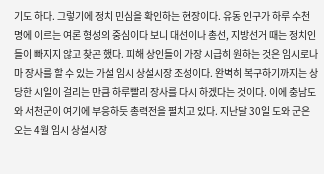기도 하다. 그렇기에 정치 민심을 확인하는 현장이다. 유동 인구가 하루 수천 명에 이르는 여론 형성의 중심이다 보니 대선이나 총선, 지방선거 때는 정치인들이 빠지지 않고 찾곤 했다. 피해 상인들이 가장 시급히 원하는 것은 임시로나마 장사를 할 수 있는 가설 임시 상설시장 조성이다. 완벽히 복구하기까지는 상당한 시일이 걸리는 만큼 하루빨리 장사를 다시 하겠다는 것이다. 이에 충남도와 서천군이 여기에 부응하듯 총력전을 펼치고 있다. 지난달 30일 도와 군은 오는 4월 임시 상설시장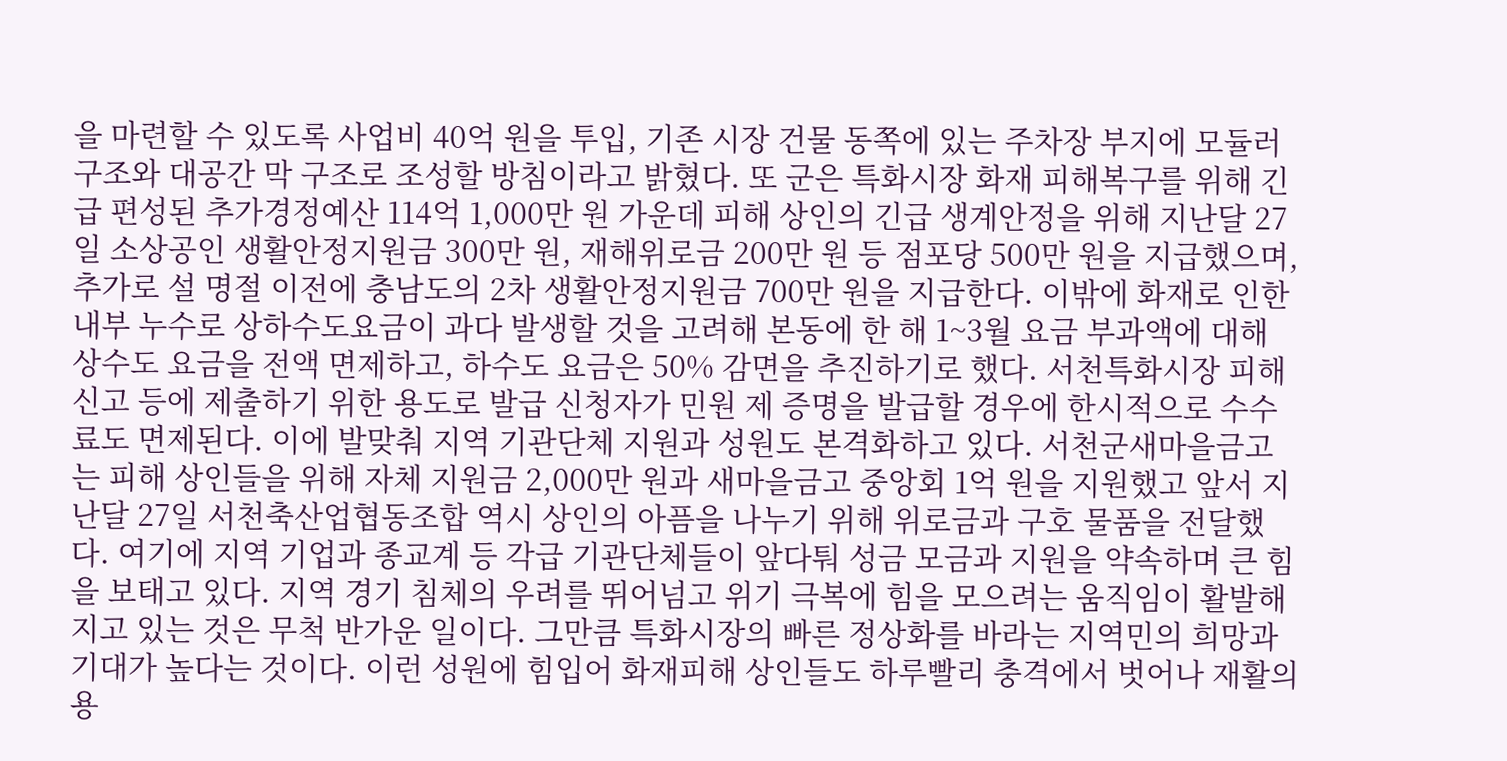을 마련할 수 있도록 사업비 40억 원을 투입, 기존 시장 건물 동쪽에 있는 주차장 부지에 모듈러 구조와 대공간 막 구조로 조성할 방침이라고 밝혔다. 또 군은 특화시장 화재 피해복구를 위해 긴급 편성된 추가경정예산 114억 1,000만 원 가운데 피해 상인의 긴급 생계안정을 위해 지난달 27일 소상공인 생활안정지원금 300만 원, 재해위로금 200만 원 등 점포당 500만 원을 지급했으며, 추가로 설 명절 이전에 충남도의 2차 생활안정지원금 700만 원을 지급한다. 이밖에 화재로 인한 내부 누수로 상하수도요금이 과다 발생할 것을 고려해 본동에 한 해 1~3월 요금 부과액에 대해 상수도 요금을 전액 면제하고, 하수도 요금은 50% 감면을 추진하기로 했다. 서천특화시장 피해 신고 등에 제출하기 위한 용도로 발급 신청자가 민원 제 증명을 발급할 경우에 한시적으로 수수료도 면제된다. 이에 발맞춰 지역 기관단체 지원과 성원도 본격화하고 있다. 서천군새마을금고는 피해 상인들을 위해 자체 지원금 2,000만 원과 새마을금고 중앙회 1억 원을 지원했고 앞서 지난달 27일 서천축산업협동조합 역시 상인의 아픔을 나누기 위해 위로금과 구호 물품을 전달했다. 여기에 지역 기업과 종교계 등 각급 기관단체들이 앞다퉈 성금 모금과 지원을 약속하며 큰 힘을 보태고 있다. 지역 경기 침체의 우려를 뛰어넘고 위기 극복에 힘을 모으려는 움직임이 활발해지고 있는 것은 무척 반가운 일이다. 그만큼 특화시장의 빠른 정상화를 바라는 지역민의 희망과 기대가 높다는 것이다. 이런 성원에 힘입어 화재피해 상인들도 하루빨리 충격에서 벗어나 재활의 용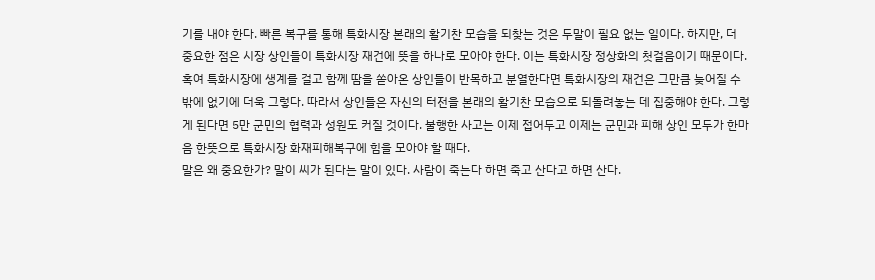기를 내야 한다. 빠른 복구를 통해 특화시장 본래의 활기찬 모습을 되찾는 것은 두말이 필요 없는 일이다. 하지만, 더 중요한 점은 시장 상인들이 특화시장 재건에 뜻을 하나로 모아야 한다. 이는 특화시장 정상화의 첫걸음이기 때문이다. 혹여 특화시장에 생계를 걸고 함께 땀을 쏟아온 상인들이 반목하고 분열한다면 특화시장의 재건은 그만큼 늦어질 수밖에 없기에 더욱 그렇다. 따라서 상인들은 자신의 터전을 본래의 활기찬 모습으로 되돌려놓는 데 집중해야 한다. 그렇게 된다면 5만 군민의 협력과 성원도 커질 것이다. 불행한 사고는 이제 접어두고 이제는 군민과 피해 상인 모두가 한마음 한뜻으로 특화시장 화재피해복구에 힘을 모아야 할 때다.
말은 왜 중요한가? 말이 씨가 된다는 말이 있다. 사람이 죽는다 하면 죽고 산다고 하면 산다.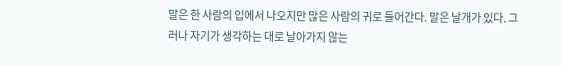말은 한 사람의 입에서 나오지만 많은 사람의 귀로 들어간다. 말은 날개가 있다. 그러나 자기가 생각하는 대로 날아가지 않는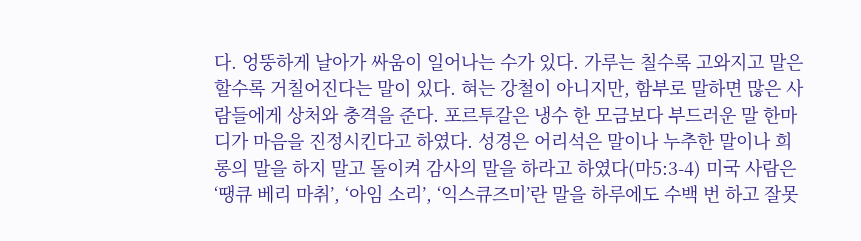다. 엉뚱하게 날아가 싸움이 일어나는 수가 있다. 가루는 칠수록 고와지고 말은 할수록 거칠어진다는 말이 있다. 혀는 강철이 아니지만, 함부로 말하면 많은 사람들에게 상처와 충격을 준다. 포르투갈은 냉수 한 모금보다 부드러운 말 한마디가 마음을 진정시킨다고 하였다. 성경은 어리석은 말이나 누추한 말이나 희롱의 말을 하지 말고 돌이켜 감사의 말을 하라고 하였다(마5:3-4) 미국 사람은 ‘땡큐 베리 마취’, ‘아임 소리’, ‘익스큐즈미’란 말을 하루에도 수백 번 하고 잘못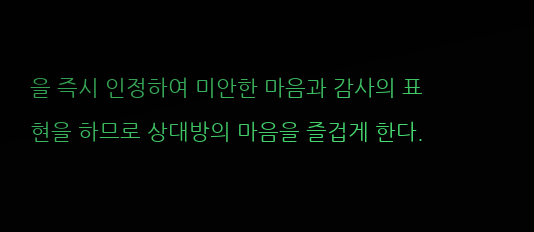을 즉시 인정하여 미안한 마음과 감사의 표현을 하므로 상대방의 마음을 즐겁게 한다.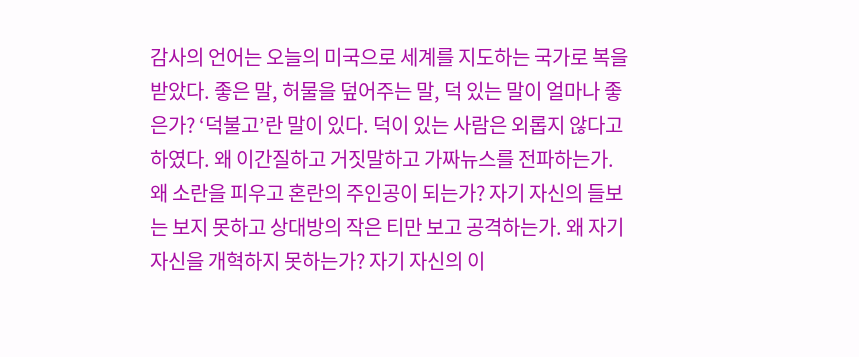감사의 언어는 오늘의 미국으로 세계를 지도하는 국가로 복을 받았다. 좋은 말, 허물을 덮어주는 말, 덕 있는 말이 얼마나 좋은가? ‘덕불고’란 말이 있다. 덕이 있는 사람은 외롭지 않다고 하였다. 왜 이간질하고 거짓말하고 가짜뉴스를 전파하는가. 왜 소란을 피우고 혼란의 주인공이 되는가? 자기 자신의 들보는 보지 못하고 상대방의 작은 티만 보고 공격하는가. 왜 자기 자신을 개혁하지 못하는가? 자기 자신의 이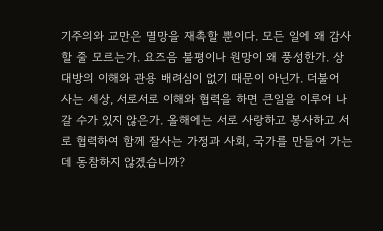기주의와 교만은 멸망을 재촉할 뿐이다. 모든 일에 왜 감사할 줄 모르는가. 요즈음 불평이나 원망이 왜 풍성한가. 상대방의 이해와 관용 배려심이 없기 때문이 아닌가. 더불어 사는 세상, 서로서로 이해와 협력을 하면 큰일을 이루어 나갈 수가 있지 않은가. 올해에는 서로 사랑하고 봉사하고 서로 협력하여 함께 잘사는 가정과 사회, 국가를 만들어 가는 데 동참하지 않겠습니까?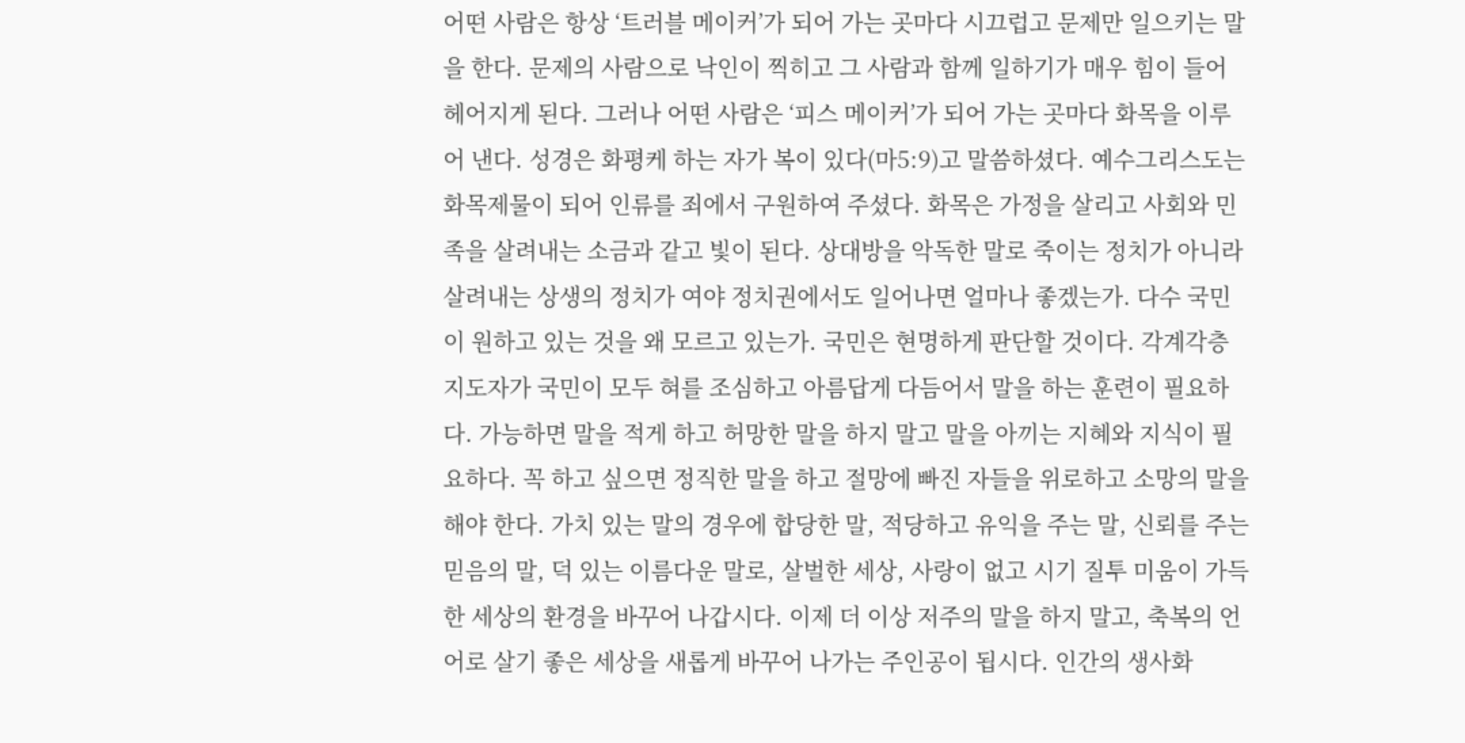어떤 사람은 항상 ‘트러블 메이커’가 되어 가는 곳마다 시끄럽고 문제만 일으키는 말을 한다. 문제의 사람으로 낙인이 찍히고 그 사람과 함께 일하기가 매우 힘이 들어 헤어지게 된다. 그러나 어떤 사람은 ‘피스 메이커’가 되어 가는 곳마다 화목을 이루어 낸다. 성경은 화평케 하는 자가 복이 있다(마5:9)고 말씀하셨다. 예수그리스도는 화목제물이 되어 인류를 죄에서 구원하여 주셨다. 화목은 가정을 살리고 사회와 민족을 살려내는 소금과 같고 빛이 된다. 상대방을 악독한 말로 죽이는 정치가 아니라 살려내는 상생의 정치가 여야 정치권에서도 일어나면 얼마나 좋겠는가. 다수 국민이 원하고 있는 것을 왜 모르고 있는가. 국민은 현명하게 판단할 것이다. 각계각층 지도자가 국민이 모두 혀를 조심하고 아름답게 다듬어서 말을 하는 훈련이 필요하다. 가능하면 말을 적게 하고 허망한 말을 하지 말고 말을 아끼는 지혜와 지식이 필요하다. 꼭 하고 싶으면 정직한 말을 하고 절망에 빠진 자들을 위로하고 소망의 말을 해야 한다. 가치 있는 말의 경우에 합당한 말, 적당하고 유익을 주는 말, 신뢰를 주는 믿음의 말, 덕 있는 이름다운 말로, 살벌한 세상, 사랑이 없고 시기 질투 미움이 가득한 세상의 환경을 바꾸어 나갑시다. 이제 더 이상 저주의 말을 하지 말고, 축복의 언어로 살기 좋은 세상을 새롭게 바꾸어 나가는 주인공이 됩시다. 인간의 생사화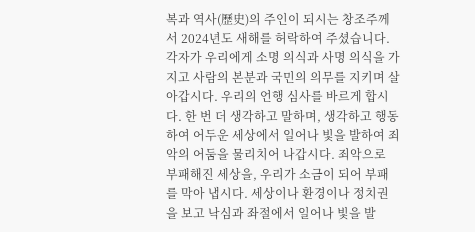복과 역사(歷史)의 주인이 되시는 창조주께서 2024년도 새해를 허락하여 주셨습니다. 각자가 우리에게 소명 의식과 사명 의식을 가지고 사람의 본분과 국민의 의무를 지키며 살아갑시다. 우리의 언행 심사를 바르게 합시다. 한 번 더 생각하고 말하며, 생각하고 행동하여 어두운 세상에서 일어나 빛을 발하여 죄악의 어둠을 물리치어 나갑시다. 죄악으로 부패해진 세상을, 우리가 소금이 되어 부패를 막아 냅시다. 세상이나 환경이나 정치권을 보고 낙심과 좌절에서 일어나 빛을 발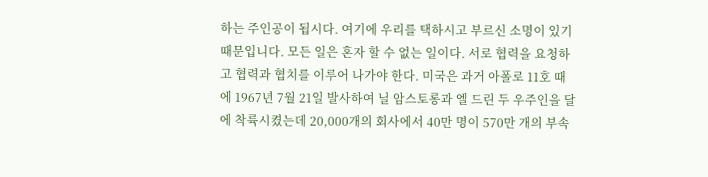하는 주인공이 됩시다. 여기에 우리를 택하시고 부르신 소명이 있기 때문입니다. 모든 일은 혼자 할 수 없는 일이다. 서로 협력을 요청하고 협력과 협치를 이루어 나가야 한다. 미국은 과거 아폴로 11호 때에 1967년 7월 21일 발사하여 닐 암스토롱과 엘 드린 두 우주인을 달에 착륙시켰는데 20,000개의 회사에서 40만 명이 570만 개의 부속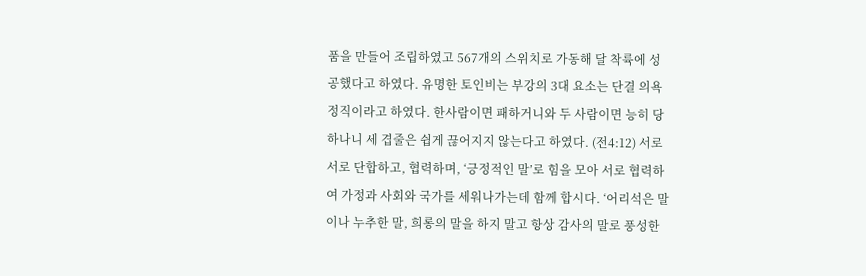품을 만들어 조립하였고 567개의 스위치로 가동해 달 착륙에 성공했다고 하였다. 유명한 토인비는 부강의 3대 요소는 단결 의욕 정직이라고 하였다. 한사람이면 패하거니와 두 사람이면 능히 당하나니 세 겹줄은 쉽게 끊어지지 않는다고 하였다. (전4:12) 서로서로 단합하고, 협력하며, ‘긍정적인 말’로 힘을 모아 서로 협력하여 가정과 사회와 국가를 세워나가는데 함께 합시다. ‘어리석은 말이나 누추한 말, 희롱의 말을 하지 말고 항상 감사의 말로 풍성한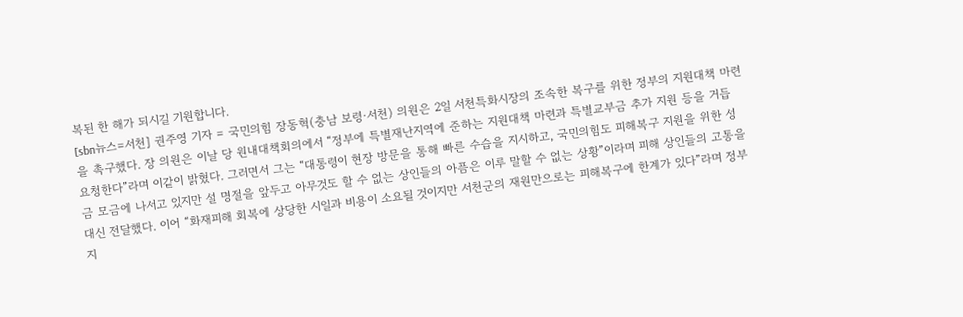복된 한 해가 되시길 기원합니다.
[sbn뉴스=서천] 권주영 기자 = 국민의힘 장동혁(충남 보령·서천) 의원은 2일 서천특화시장의 조속한 복구를 위한 정부의 지원대책 마련을 촉구했다. 장 의원은 이날 당 원내대책회의에서 “정부에 특별재난지역에 준하는 지원대책 마련과 특별교부금 추가 지원 등을 거듭 요청한다”라며 이같이 밝혔다. 그러면서 그는 “대통령이 현장 방문을 통해 빠른 수습을 지시하고, 국민의힘도 피해복구 지원을 위한 성금 모금에 나서고 있지만 설 명절을 앞두고 아무것도 할 수 없는 상인들의 아픔은 이루 말할 수 없는 상황”이라며 피해 상인들의 고통을 대신 전달했다. 이어 “화재피해 회복에 상당한 시일과 비용이 소요될 것이지만 서천군의 재원만으로는 피해복구에 한계가 있다”라며 정부 지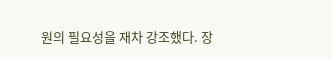원의 필요성을 재차 강조했다. 장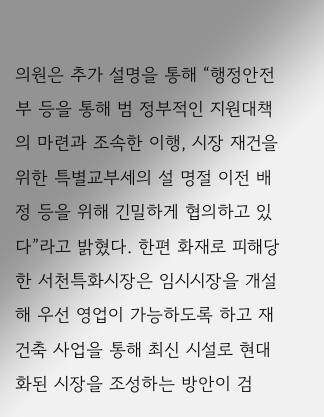의원은 추가 설명을 통해 “행정안전부 등을 통해 범 정부적인 지원대책의 마련과 조속한 이행, 시장 재건을 위한 특별교부세의 설 명절 이전 배정 등을 위해 긴밀하게 협의하고 있다”라고 밝혔다. 한편 화재로 피해당한 서천특화시장은 임시시장을 개설해 우선 영업이 가능하도록 하고 재건축 사업을 통해 최신 시설로 현대화된 시장을 조성하는 방안이 검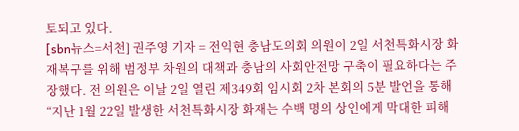토되고 있다.
[sbn뉴스=서천] 권주영 기자 = 전익현 충남도의회 의원이 2일 서천특화시장 화재복구를 위해 범정부 차원의 대책과 충남의 사회안전망 구축이 필요하다는 주장했다. 전 의원은 이날 2일 열린 제349회 임시회 2차 본회의 5분 발언을 통해 “지난 1월 22일 발생한 서천특화시장 화재는 수백 명의 상인에게 막대한 피해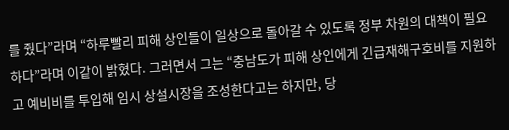를 줬다”라며 “하루빨리 피해 상인들이 일상으로 돌아갈 수 있도록 정부 차원의 대책이 필요하다”라며 이같이 밝혔다. 그러면서 그는 “충남도가 피해 상인에게 긴급재해구호비를 지원하고 예비비를 투입해 임시 상설시장을 조성한다고는 하지만, 당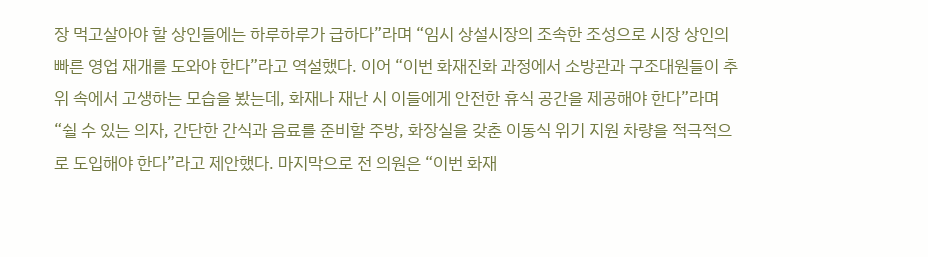장 먹고살아야 할 상인들에는 하루하루가 급하다”라며 “임시 상설시장의 조속한 조성으로 시장 상인의 빠른 영업 재개를 도와야 한다”라고 역설했다. 이어 “이번 화재진화 과정에서 소방관과 구조대원들이 추위 속에서 고생하는 모습을 봤는데, 화재나 재난 시 이들에게 안전한 휴식 공간을 제공해야 한다”라며 “쉴 수 있는 의자, 간단한 간식과 음료를 준비할 주방, 화장실을 갖춘 이동식 위기 지원 차량을 적극적으로 도입해야 한다”라고 제안했다. 마지막으로 전 의원은 “이번 화재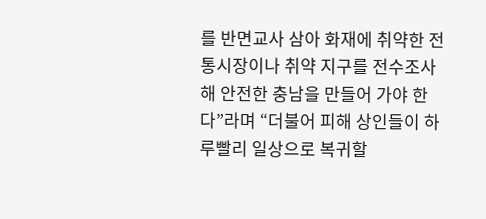를 반면교사 삼아 화재에 취약한 전통시장이나 취약 지구를 전수조사해 안전한 충남을 만들어 가야 한다”라며 “더불어 피해 상인들이 하루빨리 일상으로 복귀할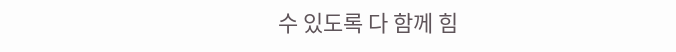수 있도록 다 함께 힘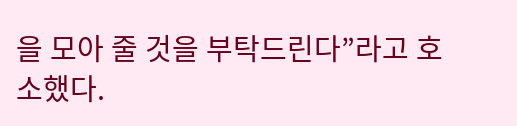을 모아 줄 것을 부탁드린다”라고 호소했다.